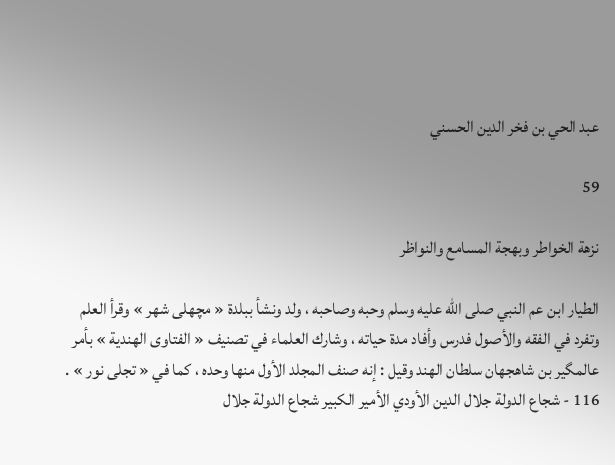عبد الحي بن فخر الدين الحسني

59

نزهة الخواطر وبهجة المسامع والنواظر

الطيار ابن عم النبي صلى اللّه عليه وسلم وحبه وصاحبه ، ولد ونشأ ببلدة « مچهلى شهر » وقرأ العلم وتفرد في الفقه والأصول فدرس وأفاد مدة حياته ، وشارك العلماء في تصنيف « الفتاوى الهندية » بأمر عالمگير بن شاهجهان سلطان الهند وقيل : إنه صنف المجلد الأول منها وحده ، كما في « تجلى نور » . 116 - شجاع الدولة جلال الدين الأودي الأمير الكبير شجاع الدولة جلال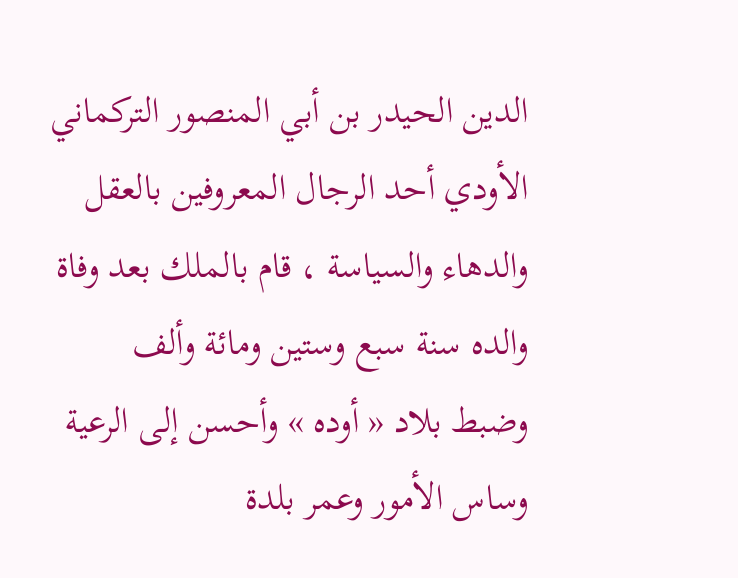الدين الحيدر بن أبي المنصور التركماني الأودي أحد الرجال المعروفين بالعقل والدهاء والسياسة ، قام بالملك بعد وفاة والده سنة سبع وستين ومائة وألف وضبط بلاد « أوده » وأحسن إلى الرعية وساس الأمور وعمر بلدة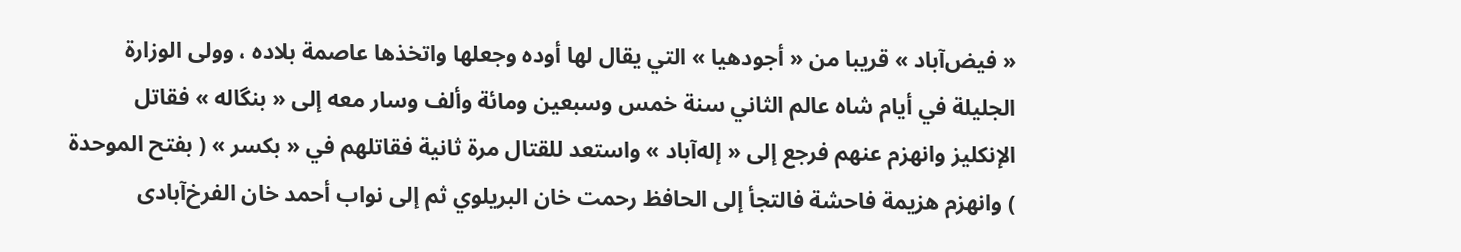« فيض‌آباد » قريبا من « أجودهيا » التي يقال لها أوده وجعلها واتخذها عاصمة بلاده ، وولى الوزارة الجليلة في أيام شاه عالم الثاني سنة خمس وسبعين ومائة وألف وسار معه إلى « بنگاله » فقاتل الإنكليز وانهزم عنهم فرجع إلى « إله‌آباد » واستعد للقتال مرة ثانية فقاتلهم في « بكسر » ( بفتح الموحدة ) وانهزم هزيمة فاحشة فالتجأ إلى الحافظ رحمت خان البريلوي ثم إلى نواب أحمد خان الفرخ‌آبادى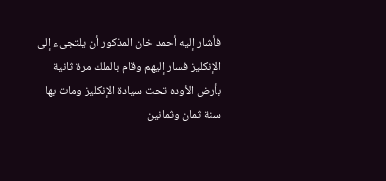فأشار إليه أحمد خان المذكور أن يلتجىء إلى الإنكليز فسار إليهم وقام بالملك مرة ثانية بأرض الأوده تحت سيادة الإنكليز ومات بها سنة ثمان وثمانين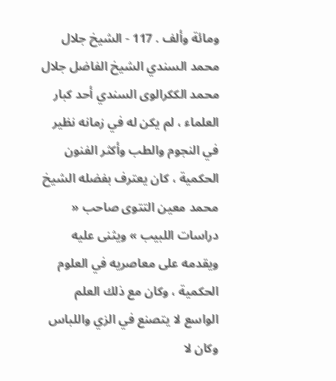ومائة وألف . 117 - الشيخ جلال محمد السندي الشيخ الفاضل جلال محمد الككرالوى السندي أحد كبار العلماء ، لم يكن له في زمانه نظير في النجوم والطب وأكثر الفنون الحكمية ، كان يعترف بفضله الشيخ محمد معين التتوى صاحب « دراسات اللبيب » ويثنى عليه ويقدمه على معاصريه في العلوم الحكمية ، وكان مع ذلك العلم الواسع لا يتصنع في الزي واللباس وكان لا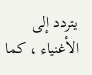يتردد إلى الأغنياء ، كما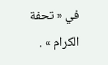في « تحفة الكرام » .